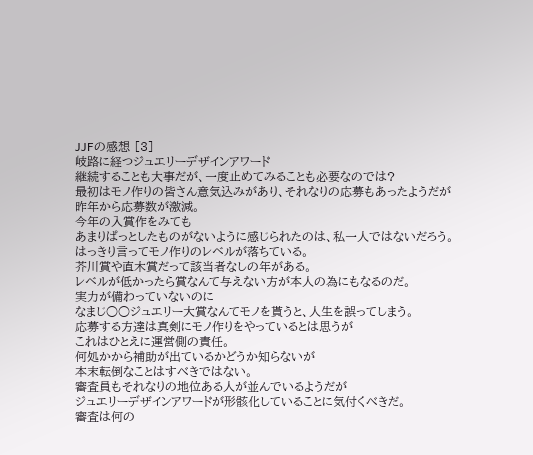JJFの感想 [3]
岐路に経つジュエリーデザインアワード
継続することも大事だが、一度止めてみることも必要なのでは?
最初はモノ作りの皆さん意気込みがあり、それなりの応募もあったようだが
昨年から応募数が激減。
今年の入賞作をみても
あまりぱっとしたものがないように感じられたのは、私一人ではないだろう。
はっきり言ってモノ作りのレベルが落ちている。
芥川賞や直木賞だって該当者なしの年がある。
レベルが低かったら賞なんて与えない方が本人の為にもなるのだ。
実力が備わっていないのに
なまじ○○ジュエリー大賞なんてモノを貰うと、人生を誤ってしまう。
応募する方達は真剣にモノ作りをやっているとは思うが
これはひとえに運営側の責任。
何処かから補助が出ているかどうか知らないが
本末転倒なことはすべきではない。
審査員もそれなりの地位ある人が並んでいるようだが
ジュエリーデザインアワードが形骸化していることに気付くべきだ。
審査は何の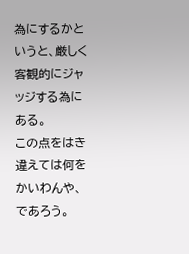為にするかというと、厳しく客観的にジャッジする為にある。
この点をはき違えては何をかいわんや、であろう。